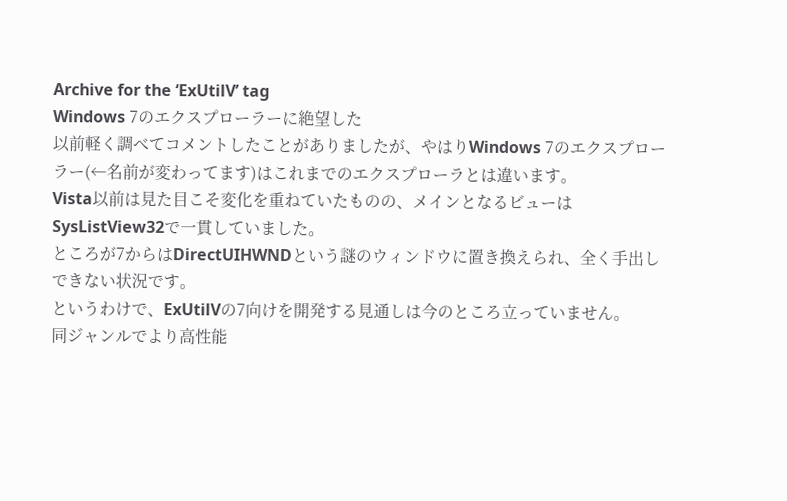Archive for the ‘ExUtilV’ tag
Windows 7のエクスプローラーに絶望した
以前軽く調べてコメントしたことがありましたが、やはりWindows 7のエクスプローラー(←名前が変わってます)はこれまでのエクスプローラとは違います。
Vista以前は見た目こそ変化を重ねていたものの、メインとなるビューはSysListView32で一貫していました。
ところが7からはDirectUIHWNDという謎のウィンドウに置き換えられ、全く手出しできない状況です。
というわけで、ExUtilVの7向けを開発する見通しは今のところ立っていません。
同ジャンルでより高性能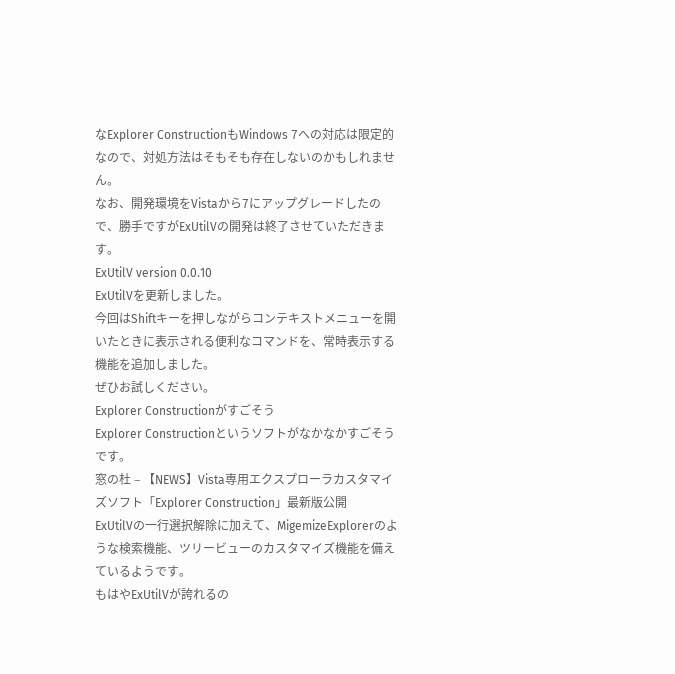なExplorer ConstructionもWindows 7への対応は限定的なので、対処方法はそもそも存在しないのかもしれません。
なお、開発環境をVistaから7にアップグレードしたので、勝手ですがExUtilVの開発は終了させていただきます。
ExUtilV version 0.0.10
ExUtilVを更新しました。
今回はShiftキーを押しながらコンテキストメニューを開いたときに表示される便利なコマンドを、常時表示する機能を追加しました。
ぜひお試しください。
Explorer Constructionがすごそう
Explorer Constructionというソフトがなかなかすごそうです。
窓の杜 – 【NEWS】Vista専用エクスプローラカスタマイズソフト「Explorer Construction」最新版公開
ExUtilVの一行選択解除に加えて、MigemizeExplorerのような検索機能、ツリービューのカスタマイズ機能を備えているようです。
もはやExUtilVが誇れるの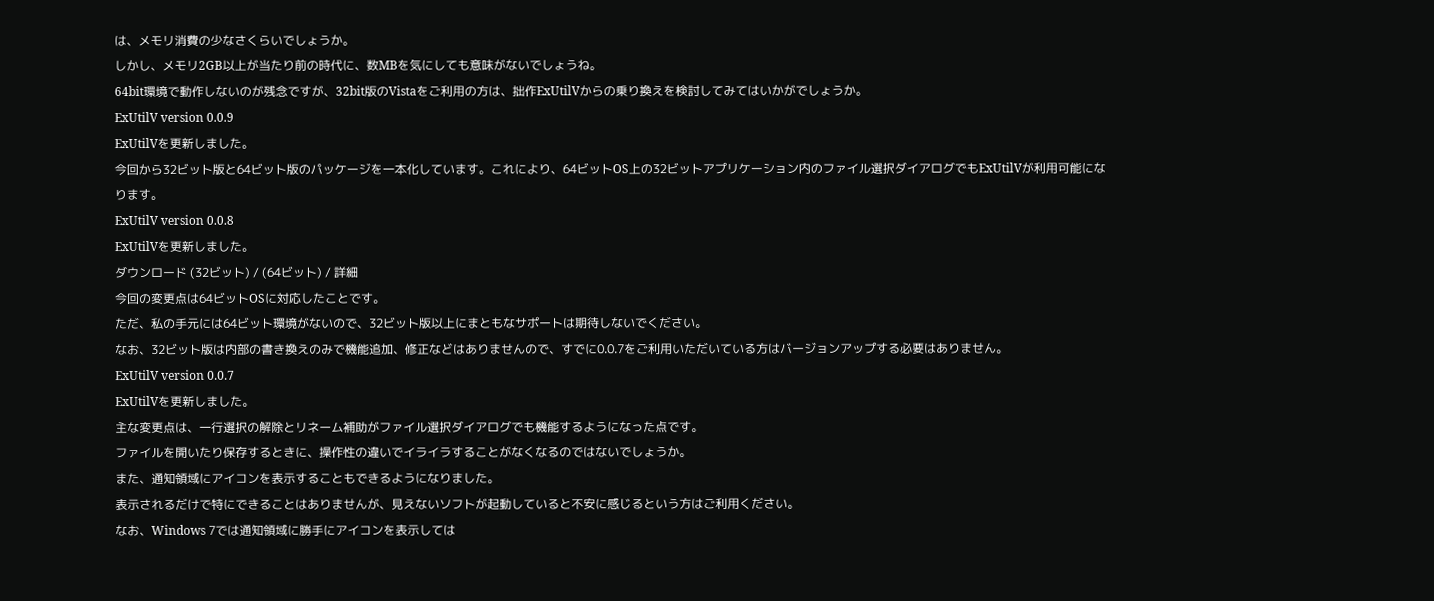は、メモリ消費の少なさくらいでしょうか。
しかし、メモリ2GB以上が当たり前の時代に、数MBを気にしても意味がないでしょうね。
64bit環境で動作しないのが残念ですが、32bit版のVistaをご利用の方は、拙作ExUtilVからの乗り換えを検討してみてはいかがでしょうか。
ExUtilV version 0.0.9
ExUtilVを更新しました。
今回から32ビット版と64ビット版のパッケージを一本化しています。これにより、64ビットOS上の32ビットアプリケーション内のファイル選択ダイアログでもExUtilVが利用可能になります。
ExUtilV version 0.0.8
ExUtilVを更新しました。
ダウンロード (32ビット) / (64ビット) / 詳細
今回の変更点は64ビットOSに対応したことです。
ただ、私の手元には64ビット環境がないので、32ビット版以上にまともなサポートは期待しないでください。
なお、32ビット版は内部の書き換えのみで機能追加、修正などはありませんので、すでに0.0.7をご利用いただいている方はバージョンアップする必要はありません。
ExUtilV version 0.0.7
ExUtilVを更新しました。
主な変更点は、一行選択の解除とリネーム補助がファイル選択ダイアログでも機能するようになった点です。
ファイルを開いたり保存するときに、操作性の違いでイライラすることがなくなるのではないでしょうか。
また、通知領域にアイコンを表示することもできるようになりました。
表示されるだけで特にできることはありませんが、見えないソフトが起動していると不安に感じるという方はご利用ください。
なお、Windows 7では通知領域に勝手にアイコンを表示しては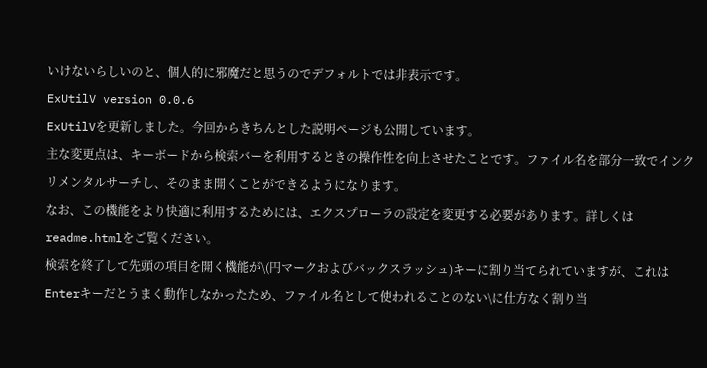いけないらしいのと、個人的に邪魔だと思うのでデフォルトでは非表示です。
ExUtilV version 0.0.6
ExUtilVを更新しました。今回からきちんとした説明ページも公開しています。
主な変更点は、キーボードから検索バーを利用するときの操作性を向上させたことです。ファイル名を部分一致でインクリメンタルサーチし、そのまま開くことができるようになります。
なお、この機能をより快適に利用するためには、エクスプローラの設定を変更する必要があります。詳しくはreadme.htmlをご覧ください。
検索を終了して先頭の項目を開く機能が\(円マークおよびバックスラッシュ)キーに割り当てられていますが、これはEnterキーだとうまく動作しなかったため、ファイル名として使われることのない\に仕方なく割り当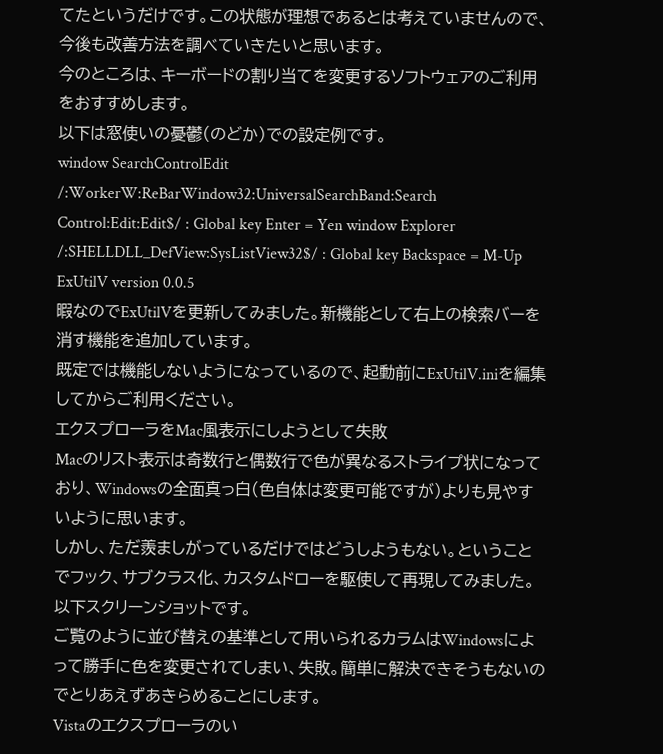てたというだけです。この状態が理想であるとは考えていませんので、今後も改善方法を調べていきたいと思います。
今のところは、キーボードの割り当てを変更するソフトウェアのご利用をおすすめします。
以下は窓使いの憂鬱(のどか)での設定例です。
window SearchControlEdit /:WorkerW:ReBarWindow32:UniversalSearchBand:Search Control:Edit:Edit$/ : Global key Enter = Yen window Explorer /:SHELLDLL_DefView:SysListView32$/ : Global key Backspace = M-Up
ExUtilV version 0.0.5
暇なのでExUtilVを更新してみました。新機能として右上の検索バーを消す機能を追加しています。
既定では機能しないようになっているので、起動前にExUtilV.iniを編集してからご利用ください。
エクスプローラをMac風表示にしようとして失敗
Macのリスト表示は奇数行と偶数行で色が異なるストライプ状になっており、Windowsの全面真っ白(色自体は変更可能ですが)よりも見やすいように思います。
しかし、ただ羨ましがっているだけではどうしようもない。ということでフック、サブクラス化、カスタムドローを駆使して再現してみました。以下スクリーンショットです。
ご覧のように並び替えの基準として用いられるカラムはWindowsによって勝手に色を変更されてしまい、失敗。簡単に解決できそうもないのでとりあえずあきらめることにします。
Vistaのエクスプローラのい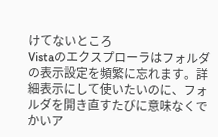けてないところ
Vistaのエクスプローラはフォルダの表示設定を頻繁に忘れます。詳細表示にして使いたいのに、フォルダを開き直すたびに意味なくでかいア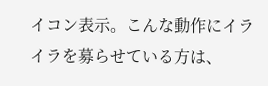イコン表示。こんな動作にイライラを募らせている方は、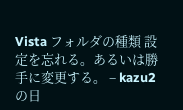Vista フォルダの種類 設定を忘れる。あるいは勝手に変更する。 – kazu2 の日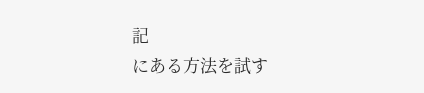記
にある方法を試す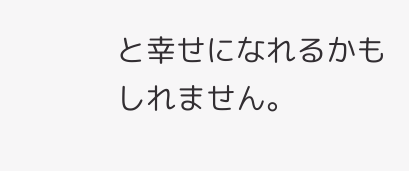と幸せになれるかもしれません。